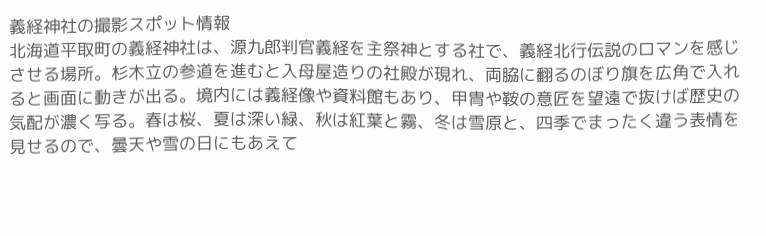義経神社の撮影スポット情報
北海道平取町の義経神社は、源九郎判官義経を主祭神とする社で、義経北行伝説のロマンを感じさせる場所。杉木立の参道を進むと入母屋造りの社殿が現れ、両脇に翻るのぼり旗を広角で入れると画面に動きが出る。境内には義経像や資料館もあり、甲冑や鞍の意匠を望遠で抜けば歴史の気配が濃く写る。春は桜、夏は深い緑、秋は紅葉と霧、冬は雪原と、四季でまったく違う表情を見せるので、曇天や雪の日にもあえて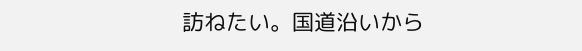訪ねたい。国道沿いから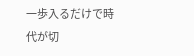一歩入るだけで時代が切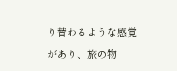り替わるような感覚があり、旅の物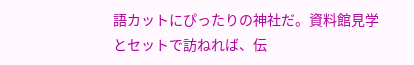語カットにぴったりの神社だ。資料館見学とセットで訪ねれば、伝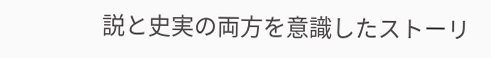説と史実の両方を意識したストーリ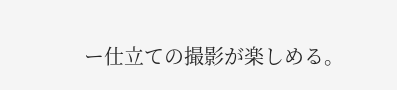ー仕立ての撮影が楽しめる。